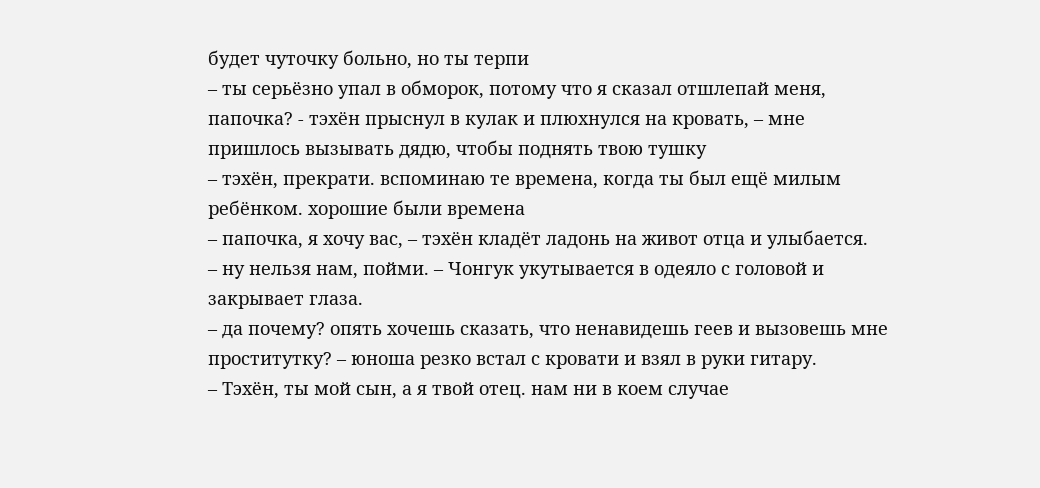будет чуточку больно, но ты терпи
– ты серьёзно упал в обморок, потому что я сказал отшлепай меня, папочка? - тэхён прыснул в кулак и плюхнулся на кровать, – мне пришлось вызывать дядю, чтобы поднять твою тушку
– тэхён, прекрати. вспоминаю те времена, когда ты был ещё милым ребёнком. хорошие были времена
– папочка, я хочу вас, – тэхён кладёт ладонь на живот отца и улыбается.
– ну нельзя нам, пойми. – Чонгук укутывается в одеяло с головой и закрывает глаза.
– да почему? опять хочешь сказать, что ненавидешь геев и вызовешь мне проститутку? – юноша резко встал с кровати и взял в руки гитару.
– Тэхён, ты мой сын, а я твой отец. нам ни в коем случае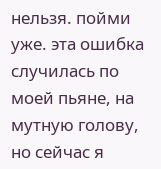нельзя. пойми уже. эта ошибка случилась по моей пьяне, на мутную голову, но сейчас я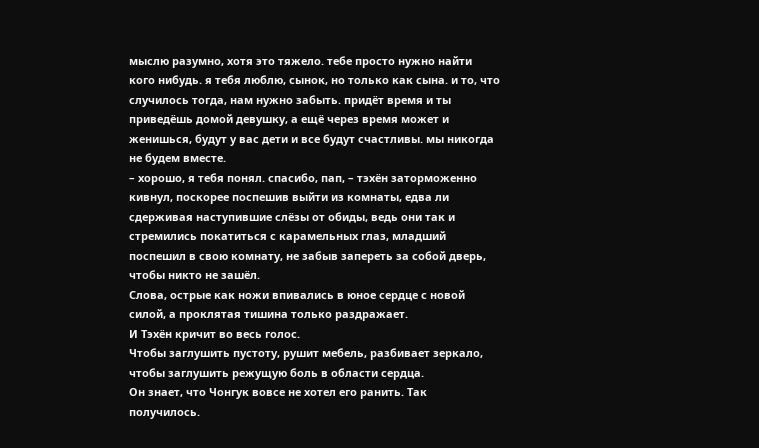мыслю разумно, хотя это тяжело. тебе просто нужно найти кого нибудь. я тебя люблю, сынок, но только как сына. и то, что случилось тогда, нам нужно забыть. придёт время и ты приведёшь домой девушку, а ещё через время может и женишься, будут у вас дети и все будут счастливы. мы никогда не будем вместе.
– хорошо, я тебя понял. спасибо, пап, – тэхён заторможенно кивнул, поскорее поспешив выйти из комнаты, едва ли сдерживая наступившие слёзы от обиды, ведь они так и стремились покатиться с карамельных глаз, младший поспешил в свою комнату, не забыв запереть за собой дверь, чтобы никто не зашёл.
Слова, острые как ножи впивались в юное сердце с новой силой, а проклятая тишина только раздражает.
И Тэхён кричит во весь голос.
Чтобы заглушить пустоту, рушит мебель, разбивает зеркало, чтобы заглушить режущую боль в области сердца.
Он знает, что Чонгук вовсе не хотел его ранить. Так получилось.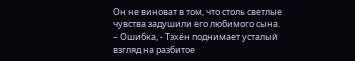Он не виноват в том, что столь светлые чувства задушили его любимого сына.
– Ошибка, - Тэхён поднимает усталый взгляд на разбитое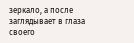зеркало, а после заглядывает в глаза своего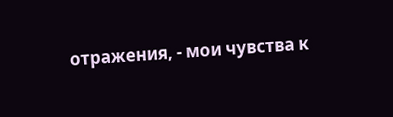отражения, - мои чувства к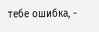тебе ошибка, -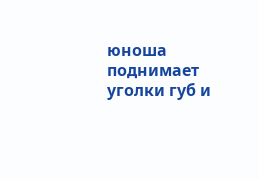юноша поднимает уголки губ и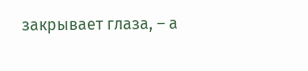закрывает глаза, – а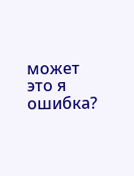может это я ошибка?